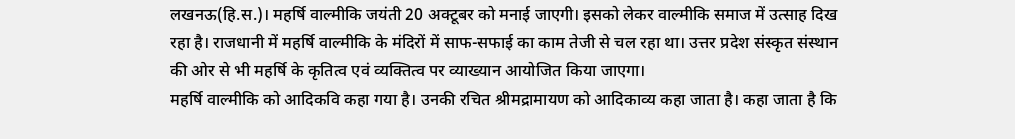लखनऊ(हि.स.)। महर्षि वाल्मीकि जयंती 20 अक्टूबर को मनाई जाएगी। इसको लेकर वाल्मीकि समाज में उत्साह दिख रहा है। राजधानी में महर्षि वाल्मीकि के मंदिरों में साफ-सफाई का काम तेजी से चल रहा था। उत्तर प्रदेश संस्कृत संस्थान की ओर से भी महर्षि के कृतित्व एवं व्यक्तित्व पर व्याख्यान आयोजित किया जाएगा।
महर्षि वाल्मीकि को आदिकवि कहा गया है। उनकी रचित श्रीमद्रामायण को आदिकाव्य कहा जाता है। कहा जाता है कि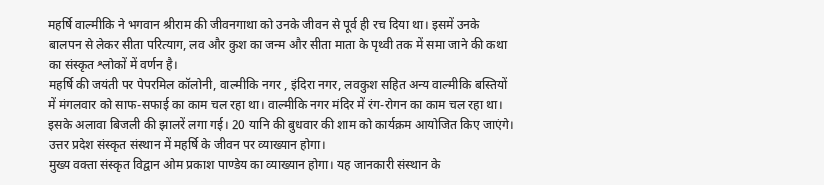महर्षि वाल्मीकि ने भगवान श्रीराम की जीवनगाथा को उनके जीवन से पूर्व ही रच दिया था। इसमें उनके बालपन से लेकर सीता परित्याग, लव और कुश का जन्म और सीता माता के पृथ्वी तक में समा जाने की कथा का संस्कृत श्लोकों में वर्णन है।
महर्षि की जयंती पर पेपरमिल कॉलोनी, वाल्मीकि नगर , इंदिरा नगर, लवकुश सहित अन्य वाल्मीकि बस्तियों में मंगलवार को साफ-सफाई का काम चल रहा था। वाल्मीकि नगर मंदिर में रंग-रोगन का काम चल रहा था। इसके अलावा बिजली की झालरें लगा गई। 20 यानि की बुधवार की शाम को कार्यक्रम आयोजित किए जाएंगे। उत्तर प्रदेश संस्कृत संस्थान में महर्षि के जीवन पर व्याख्यान होगा।
मुख्य वक्ता संस्कृत विद्वान ओम प्रकाश पाण्डेय का व्याख्यान होगा। यह जानकारी संस्थान के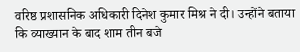वरिष्ठ प्रशासनिक अधिकारी दिनेश कुमार मिश्र ने दी। उन्होंने बताया कि व्याख्यान के बाद शाम तीन बजे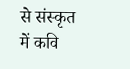से संस्कृत में कवि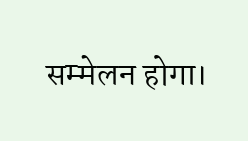सम्मेलन होगा।